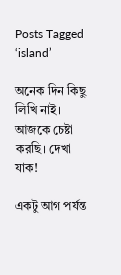Posts Tagged ‘island’

অনেক দিন কিছু লিখি নাই। আজকে চেষ্টা করছি। দেখা যাক!

একটু আগ পর্যন্ত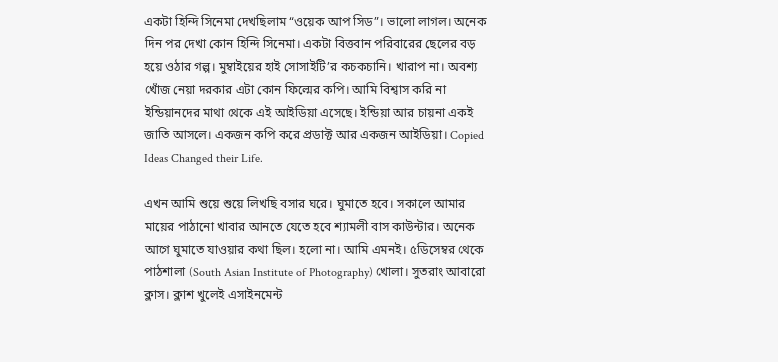একটা হিন্দি সিনেমা দেখছিলাম “ওয়েক আপ সিড”। ভালো লাগল। অনেক দিন পর দেখা কোন হিন্দি সিনেমা। একটা বিত্তবান পরিবারের ছেলের বড় হয়ে ওঠার গল্প। মুম্বাইয়ের হাই সোসাইটি’র কচকচানি। খারাপ না। অবশ্য খোঁজ নেয়া দরকার এটা কোন ফিল্মের কপি। আমি বিশ্বাস করি না ইন্ডিয়ানদের মাথা থেকে এই আইডিয়া এসেছে। ইন্ডিয়া আর চায়না একই জাতি আসলে। একজন কপি করে প্রডাক্ট আর একজন আইডিয়া। Copied Ideas Changed their Life.

এখন আমি শুয়ে শুয়ে লিখছি বসার ঘরে। ঘুমাতে হবে। সকালে আমার মায়ের পাঠানো খাবার আনতে যেতে হবে শ্যামলী বাস কাউন্টার। অনেক আগে ঘুমাতে যাওয়ার কথা ছিল। হলো না। আমি এমনই। ৫ডিসেম্বর থেকে পাঠশালা (South Asian Institute of Photography) খোলা। সুতরাং আবারো ক্লাস। ক্লাশ খুলেই এসাইনমেন্ট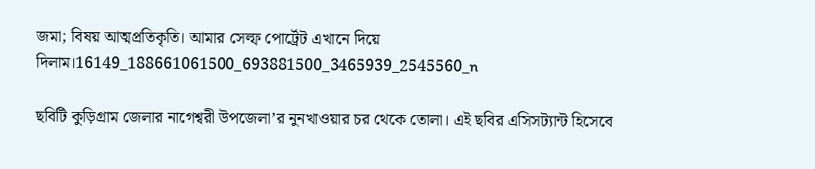জমা; বিষয় আত্মপ্রতিকৃতি। আমার সেল্ফ পোর্ট্রেট এখানে দিয়ে দিলাম।16149_188661061500_693881500_3465939_2545560_n

ছবিটি কুড়িগ্রাম জেলার নাগেশ্বরী উপজেলা’র নুনখাওয়ার চর থেকে তোলা। এই ছবির এসিসট্যান্ট হিসেবে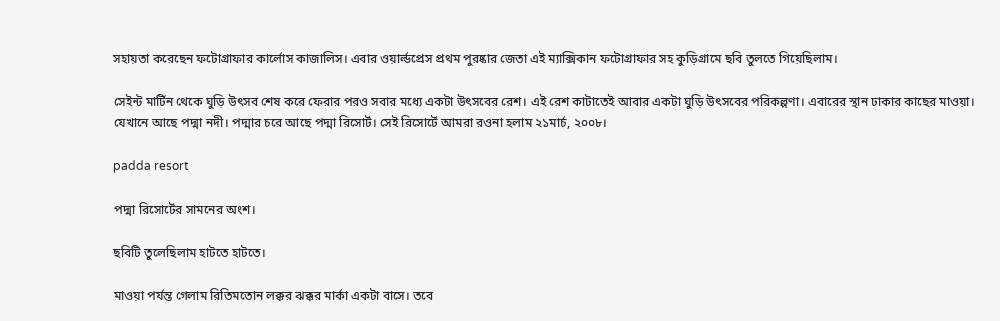সহায়তা করেছেন ফটোগ্রাফার কার্লোস কাজালিস। এবার ওয়ার্ল্ডপ্রেস প্রথম পুরষ্কার জেতা এই ম্যাক্সিকান ফটোগ্রাফার সহ কুড়িগ্রামে ছবি তুলতে গিয়েছিলাম।

সেইন্ট মার্টিন থেকে ঘুড়ি উৎসব শেষ করে ফেরার পরও সবার মধ্যে একটা উৎসবের রেশ। এই রেশ কাটাতেই আবার একটা ঘুড়ি উৎসবের পরিকল্পণা। এবারের স্থান ঢাকার কাছের মাওয়া। যেখানে আছে পদ্মা নদী। পদ্মার চরে আছে পদ্মা রিসোর্ট। সেই রিসোর্টে আমরা রওনা হলাম ২১মার্চ, ২০০৮।

padda resort

পদ্মা রিসোর্টের সামনের অংশ।

ছবিটি তুলেছিলাম হাটতে হাটতে।

মাওয়া পর্যন্ত গেলাম রিতিমতোন লক্কর ঝক্কর মার্কা একটা বাসে। তবে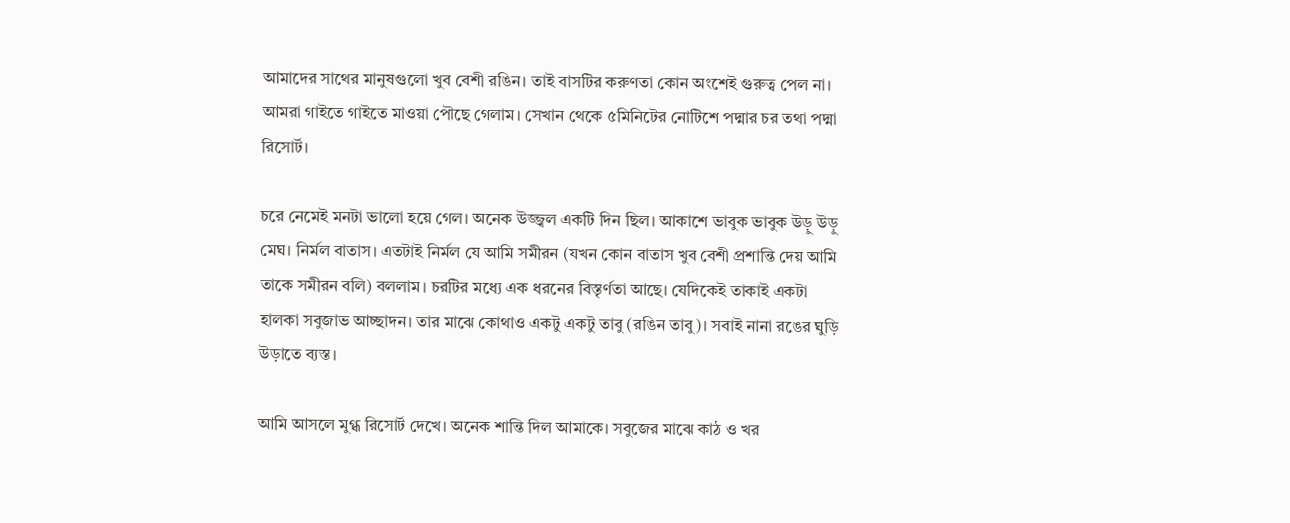আমাদের সাথের মানুষগুলো খুব বেশী রঙিন। তাই বাসটির করুণতা কোন অংশেই গুরুত্ব পেল না। আমরা গাইতে গাইতে মাওয়া পৌছে গেলাম। সেখান থেকে ৫মিনিটের নোটিশে পদ্মার চর তথা পদ্মা রিসোর্ট।

চরে নেমেই মনটা ভালো হয়ে গেল। অনেক উজ্জ্বল একটি দিন ছিল। আকাশে ভাবুক ভাবুক উড়ু উড়ু মেঘ। নির্মল বাতাস। এতটাই নির্মল যে আমি সমীরন (যখন কোন বাতাস খুব বেশী প্রশান্তি দেয় আমি তাকে সমীরন বলি) বললাম। চরটির মধ্যে এক ধরনের বিস্তৃর্ণতা আছে। যেদিকেই তাকাই একটা হালকা সবুজাভ আচ্ছাদন। তার মাঝে কোথাও একটু একটু তাবু (রঙিন তাবু)। সবাই নানা রঙের ঘুড়ি উড়াতে ব্যস্ত।

আমি আসলে মুগ্ধ রিসোর্ট দেখে। অনেক শান্তি দিল আমাকে। সবুজের মাঝে কাঠ ও খর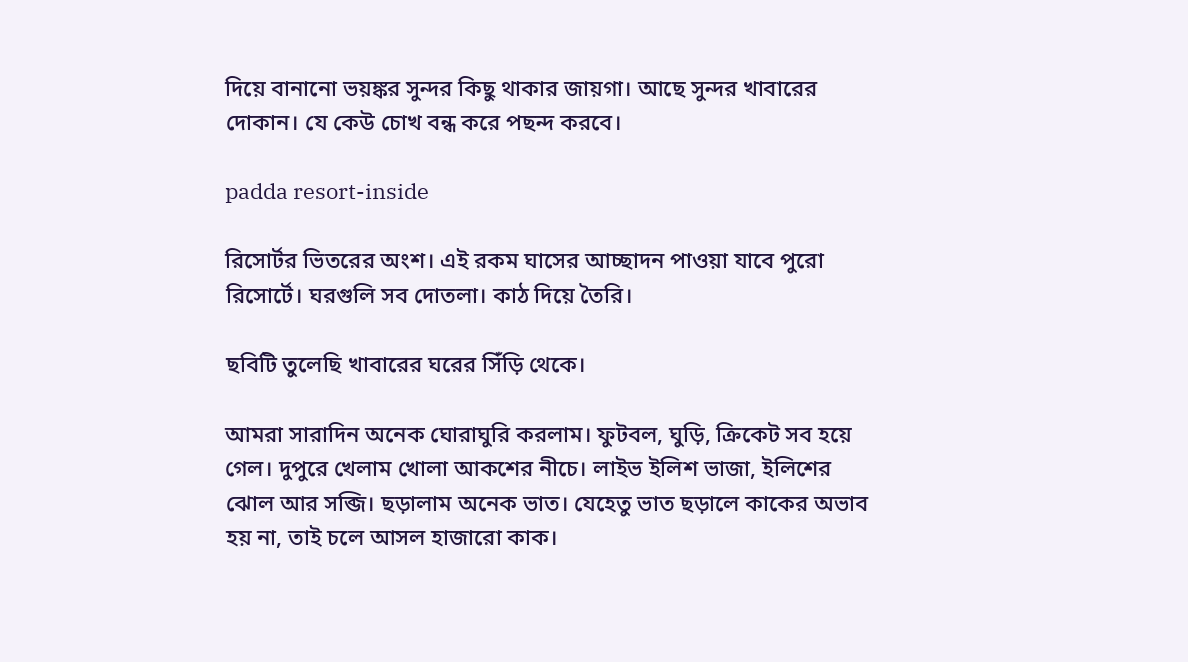দিয়ে বানানো ভয়ঙ্কর সুন্দর কিছু থাকার জায়গা। আছে সুন্দর খাবারের দোকান। যে কেউ চোখ বন্ধ করে পছন্দ করবে।

padda resort-inside

রিসোর্টর ভিতরের অংশ। এই রকম ঘাসের আচ্ছাদন পাওয়া যাবে পুরো রিসোর্টে। ঘরগুলি সব দোতলা। কাঠ দিয়ে তৈরি।

ছবিটি তুলেছি খাবারের ঘরের সিঁড়ি থেকে।

আমরা সারাদিন অনেক ঘোরাঘুরি করলাম। ফুটবল, ঘুড়ি, ক্রিকেট সব হয়ে গেল। দুপুরে খেলাম খোলা আকশের নীচে। লাইভ ইলিশ ভাজা, ইলিশের ঝোল আর সব্জি। ছড়ালাম অনেক ভাত। যেহেতু ভাত ছড়ালে কাকের অভাব হয় না, তাই চলে আসল হাজারো কাক।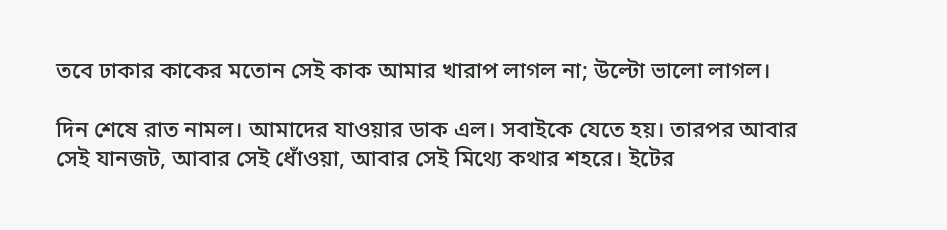তবে ঢাকার কাকের মতোন সেই কাক আমার খারাপ লাগল না; উল্টো ভালো লাগল।

দিন শেষে রাত নামল। আমাদের যাওয়ার ডাক এল। সবাইকে যেতে হয়। তারপর আবার সেই যানজট, আবার সেই ধোঁওয়া, আবার সেই মিথ্যে কথার শহরে। ইটের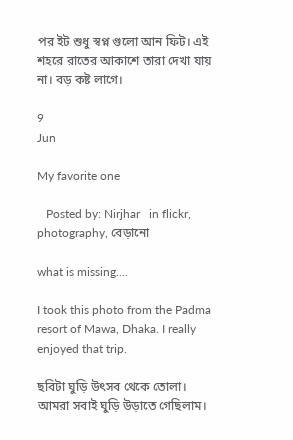পর ইট শুধু স্বপ্ন গুলো আন ফিট। এই শহরে রাতের আকাশে তারা দেখা যায় না। বড় কষ্ট লাগে।

9
Jun

My favorite one

   Posted by: Nirjhar   in flickr, photography, বেড়ানো

what is missing....

I took this photo from the Padma resort of Mawa, Dhaka. I really enjoyed that trip.

ছবিটা ঘুড়ি উৎসব থেকে তোলা। আমরা সবাই ঘুড়ি উড়াতে গেছিলাম।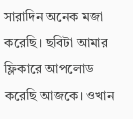সারাদিন অনেক মজা করেছি। ছবিটা আমার ফ্লিকারে আপলোড করেছি আজকে। ওখান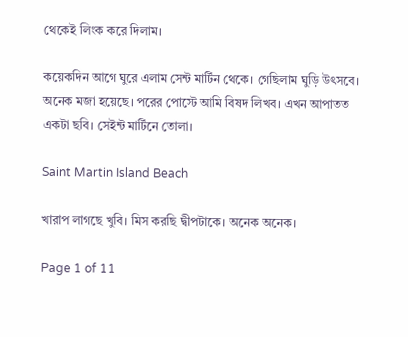থেকেই লিংক করে দিলাম।

কয়েকদিন আগে ঘুরে এলাম সেন্ট মার্টিন থেকে। গেছিলাম ঘুড়ি উৎসবে। অনেক মজা হয়েছে। পরের পোস্টে আমি বিষদ লিখব। এখন আপাতত একটা ছবি। সেইন্ট মার্টিনে তোলা।

Saint Martin Island Beach

খারাপ লাগছে খুবি। মিস করছি দ্বীপটাকে। অনেক অনেক।

Page 1 of 11